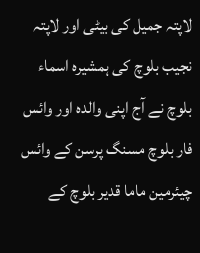لاپتہ جمیل کی بیٹی اور لاپتہ نجیب بلوچ کی ہمشیرہ اسماء بلوچ نے آج اپنی والدہ اور وائس فار بلوچ مسنگ پرسن کے وائس چیئرمین ماما قدیر بلوچ کے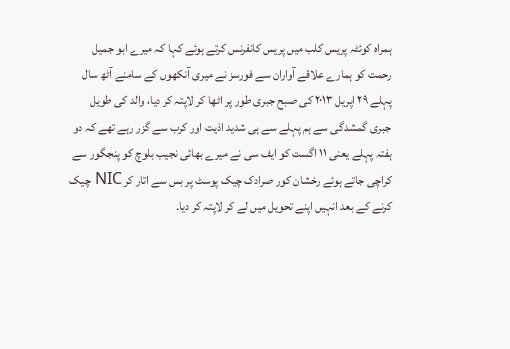ہمراہ کوئٹہ پریس کلب میں پریس کانفرنس کرتے ہوئے کہا کہ میرے ابو جمیل رحمت کو ہمارے علاقے آواران سے فورسز نے میری آنکھوں کے سامنے آٹھ سال پہلے ٢٩ اپریل ٢٠١٣ کی صبح جبری طور پر اٹھا کر لاپتہ کر دیا، والد کی طویل جبری گمشدگی سے ہم پہلے سے ہی شدید اذیت اور کرب سے گزر رہے تھے کہ دو ہفتہ پہلے یعنی ١١ اگست کو ایف سی نے میرے بھائی نجیب بلوچ کو پنجگور سے کراچی جاتے ہوئے رخشان کور صرادک چیک پوسٹ پر بس سے اتار کر NIC چیک کرنے کے بعد انہیں اپنے تحویل میں لے کر لاپتہ کر دیا.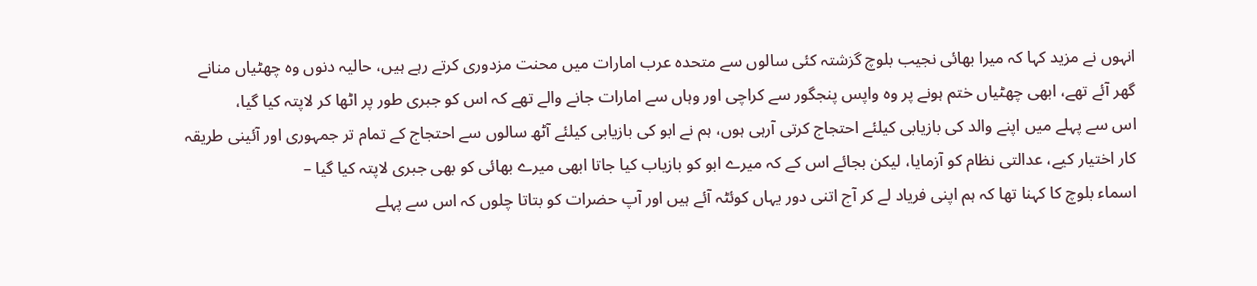انہوں نے مزید کہا کہ میرا بھائی نجیب بلوچ گزشتہ کئی سالوں سے متحدہ عرب امارات میں محنت مزدوری کرتے رہے ہیں، حالیہ دنوں وہ چھٹیاں منانے گھر آئے تھے، ابھی چھٹیاں ختم ہونے پر وہ واپس پنجگور سے کراچی اور وہاں سے امارات جانے والے تھے کہ اس کو جبری طور پر اٹھا کر لاپتہ کیا گیا،
اس سے پہلے میں اپنے والد کی بازیابی کیلئے احتجاج کرتی آرہی ہوں، ہم نے ابو کی بازیابی کیلئے آٹھ سالوں سے احتجاج کے تمام تر جمہوری اور آئینی طریقہ کار اختیار کیے، عدالتی نظام کو آزمایا، ليکن بجائے اس کے کہ میرے ابو کو بازیاب کیا جاتا ابھی میرے بھائی کو بھی جبری لاپتہ کیا گیا –
اسماء بلوچ کا کہنا تھا کہ ہم اپنی فریاد لے کر آج اتنی دور یہاں کوئٹہ آئے ہیں اور آپ حضرات کو بتاتا چلوں کہ اس سے پہلے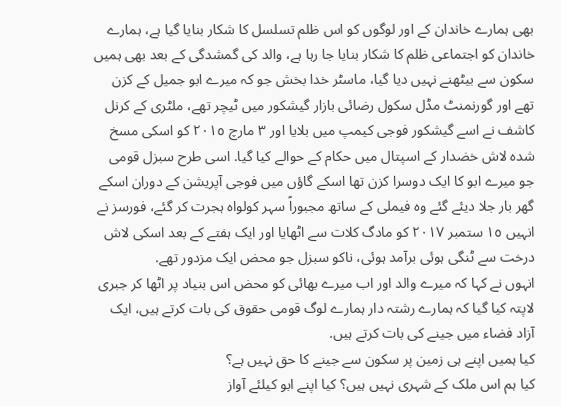بھی ہمارے خاندان کے اور لوگوں کو اس ظلم تسلسل کا شکار بنایا گیا ہے، ہمارے خاندان کو اجتماعی ظلم کا شکار بنایا جا رہا ہے، والد کی گمشدگی کے بعد بھی ہمیں سکون سے بیٹھنے نہیں دیا گیا، ماسٹر خدا بخش جو کہ میرے ابو جمیل کے کزن تھے اور گورنمنٹ مڈل سکول رضائی بازار گیشکور میں ٹیچر تھے، ملٹری کے کرنل کاشف نے اسے گیشکور فوجی کیمپ میں بلایا اور ٣ مارچ ٢٠١٥ کو اسکی مسخ شدہ لاش خضدار کے اسپتال میں حکام کے حوالے کیا گیا. اسی طرح سبزل قومی جو میرے ابو کا ایک دوسرا کزن تھا اسکے گاؤں میں فوجی آپریشن کے دوران اسکے گھر بار جلا دیئے گئے وہ فیملی کے ساتھ مجبوراً سہر کولواہ ہجرت کر گئے، فورسز نے انہیں ١٥ ستمبر ٢٠١٧ کو مادگ کلات سے اٹھایا اور ایک ہفتے کے بعد اسکی لاش درخت سے ٹنگی ہوئی برآمد ہوئی، ناکو سبزل جو محض ایک مزدور تھے.
انہوں نے کہا کہ میرے والد اور اب میرے بھائی کو محض اس بنیاد پر اٹھا کر جبری لاپتہ کیا گیا کہ ہمارے رشتہ دار ہمارے لوگ قومی حقوق کی بات کرتے ہیں، ایک آزاد فضاء میں جینے کی بات کرتے ہیں.
کیا ہمیں اپنے ہی زمین پر سکون سے جینے کا حق نہیں ہے؟
کیا ہم اس ملک کے شہری نہیں ہیں؟ کیا اپنے ابو کیلئے آواز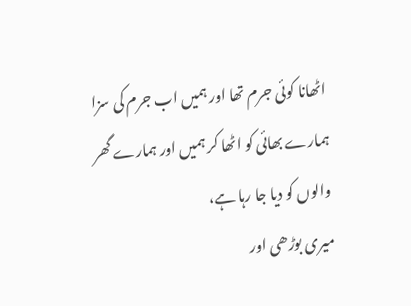اٹھانا کوئی جرم تھا اور ہمیں اب جرم کی سزا ہمارے بھائی کو اٹھا کر ہمیں اور ہمارے گھر والوں کو دیا جا رہا ہے،
میری بوڑھی اور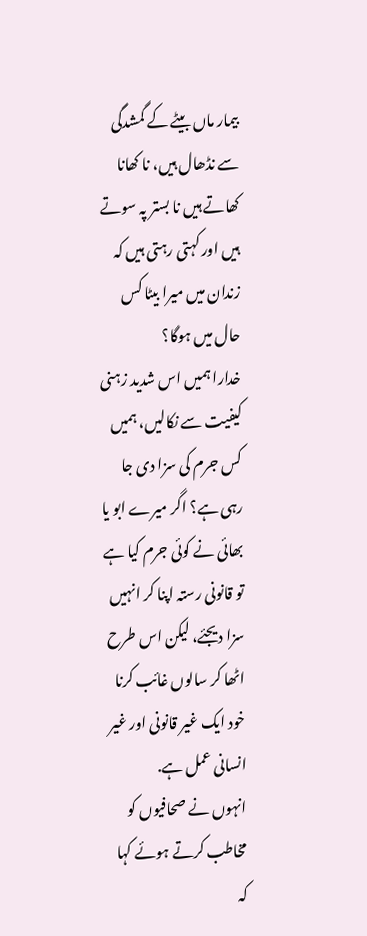بیمار ماں بیٹے کے گمشدگی سے نڈھال ہیں، نا کھانا کھاتے ہیں نا بستر پہ سوتے ہیں اور کہتی رہتی ہیں کہ زندان میں میرا بیٹا کس حال میں ہوگا؟
خدارا ہمیں اس شدید زہنی کیفیت سے نکالیں، ہمیں کس جرم کی سزا دی جا رہی ہے؟ اگر میرے ابو یا بھائی نے کوئی جرم کیا ہے تو قانونی رستہ اپنا کر انہیں سزا دیجئے، لیکن اس طرح اٹھا کر سالوں غائب کرنا خود ایک غیر قانونی اور غیر انسانی عمل ہے.
انہوں نے صحافیوں کو مخاطب کرتے ہوئے کہا کہ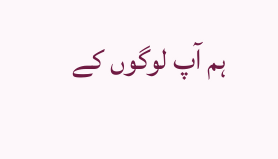ہم آپ لوگوں کے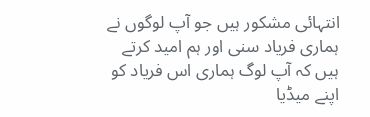انتہائی مشکور ہیں جو آپ لوگوں نے ہماری فریاد سنی اور ہم امید کرتے ہیں کہ آپ لوگ ہماری اس فریاد کو اپنے میڈیا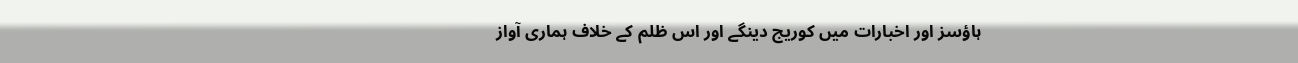ہاؤسز اور اخبارات میں کوریج دینگے اور اس ظلم کے خلاف ہماری آواز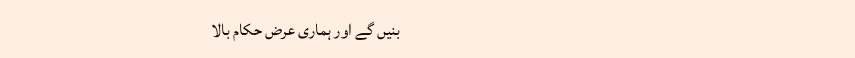بنیں گے اور ہماری عرض حکام بالا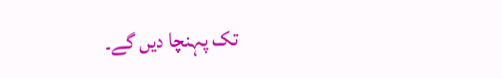تک پہنچا دیں گے۔